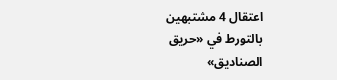اعتقال 4 مشتبهين بالتورط في «حريق الصناديق»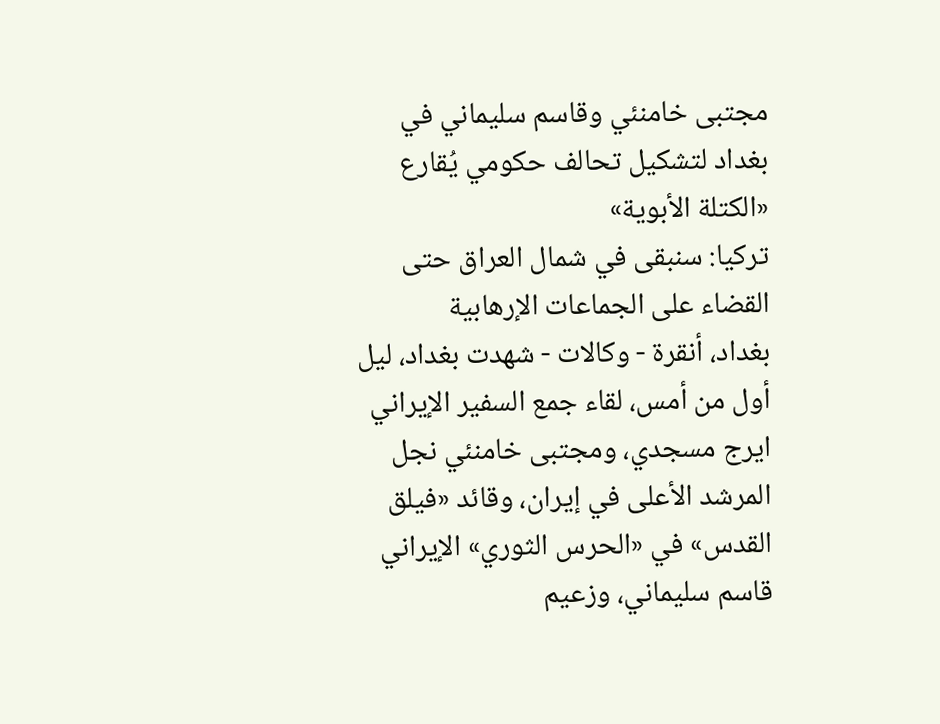مجتبى خامنئي وقاسم سليماني في بغداد لتشكيل تحالف حكومي يُقارع «الكتلة الأبوية»
تركيا: سنبقى في شمال العراق حتى القضاء على الجماعات الإرهابية
بغداد، أنقرة - وكالات - شهدت بغداد، ليل أول من أمس، لقاء جمع السفير الإيراني ايرج مسجدي، ومجتبى خامنئي نجل المرشد الأعلى في إيران، وقائد «فيلق القدس» في «الحرس الثوري» الإيراني قاسم سليماني، وزعيم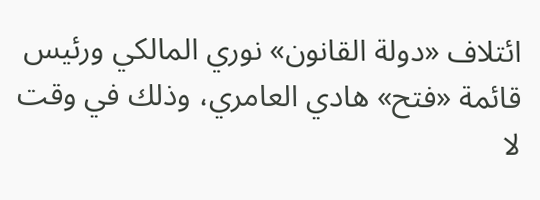ائتلاف «دولة القانون» نوري المالكي ورئيس قائمة «فتح» هادي العامري، وذلك في وقت لا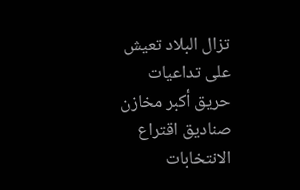تزال البلاد تعيش على تداعيات حريق أكبر مخازن صناديق اقتراع الانتخابات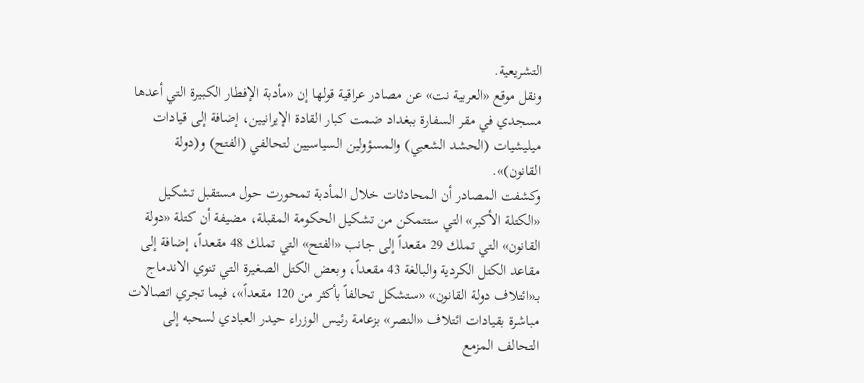التشريعية.
ونقل موقع «العربية نت» عن مصادر عراقية قولها إن «مأدبة الإفطار الكبيرة التي أعدها مسجدي في مقر السفارة ببغداد ضمت كبار القادة الإيرانيين، إضافة إلى قيادات ميليشيات (الحشد الشعبي) والمسؤولين السياسيين لتحالفي (الفتح) و(دولة القانون)».
وكشفت المصادر أن المحادثات خلال المأدبة تمحورت حول مستقبل تشكيل «الكتلة الأكبر» التي ستتمكن من تشكيل الحكومة المقبلة، مضيفة أن كتلة «دولة القانون» التي تملك 29 مقعداً إلى جانب «الفتح» التي تملك 48 مقعداً، إضافة إلى مقاعد الكتل الكردية والبالغة 43 مقعداً، وبعض الكتل الصغيرة التي تنوي الاندماج بـ«ائتلاف دولة القانون» «ستشكل تحالفاً بأكثر من 120 مقعداً»، فيما تجري اتصالات مباشرة بقيادات ائتلاف «النصر» بزعامة رئيس الوزراء حيدر العبادي لسحبه إلى التحالف المزمع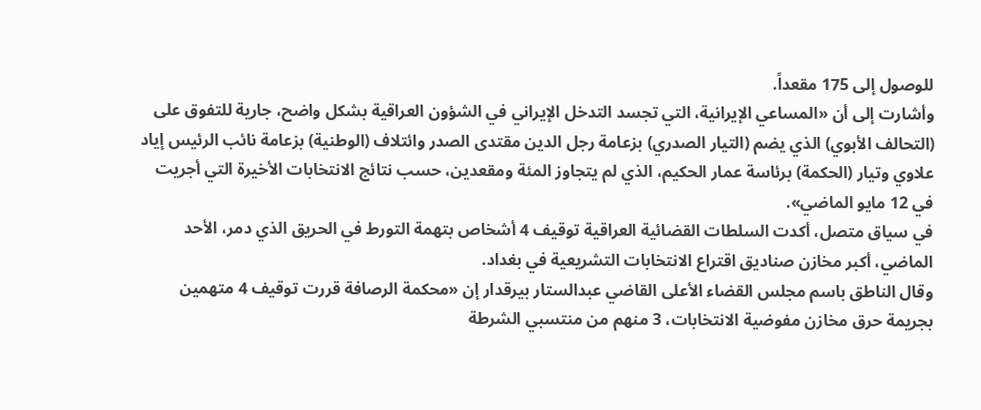للوصول إلى 175 مقعداً.
وأشارت إلى أن «المساعي الإيرانية، التي تجسد التدخل الإيراني في الشؤون العراقية بشكل واضح، جارية للتفوق على (التحالف الأبوي) الذي يضم (التيار الصدري) بزعامة رجل الدين مقتدى الصدر وائتلاف (الوطنية) بزعامة نائب الرئيس إياد علاوي وتيار (الحكمة) برئاسة عمار الحكيم، الذي لم يتجاوز المئة ومقعدين، حسب نتائج الانتخابات الأخيرة التي أجريت في 12 مايو الماضي».
في سياق متصل، أكدت السلطات القضائية العراقية توقيف 4 أشخاص بتهمة التورط في الحريق الذي دمر، الأحد الماضي، أكبر مخازن صناديق اقتراع الانتخابات التشريعية في بغداد.
وقال الناطق باسم مجلس القضاء الأعلى القاضي عبدالستار بيرقدار إن «محكمة الرصافة قررت توقيف 4 متهمين بجريمة حرق مخازن مفوضية الانتخابات، 3 منهم من منتسبي الشرطة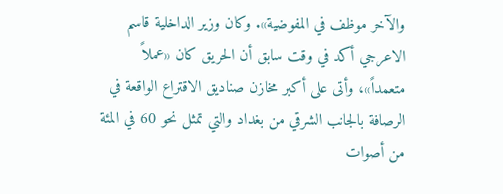والآخر موظف في المفوضية». وكان وزير الداخلية قاسم الاعرجي أكد في وقت سابق أن الحريق كان «عملاً متعمداً»، وأتى على أكبر مخازن صناديق الاقتراع الواقعة في الرصافة بالجانب الشرقي من بغداد والتي تمثل نحو 60 في المئة من أصوات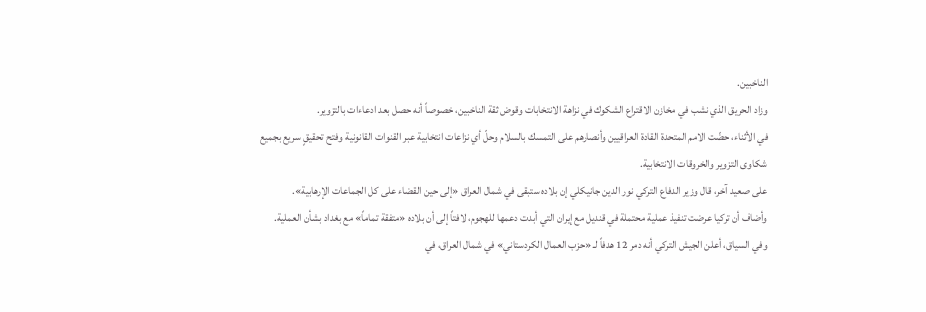الناخبين.
وزاد الحريق الذي نشب في مخازن الاقتراع الشكوك في نزاهة الانتخابات وقوض ثقة الناخبين، خصوصاً أنه حصل بعد ادعاءات بالتزوير.
في الأثناء، حضّت الامم المتحدة القادة العراقيين وأنصارهم على التمسك بالسلام وحلّ أي نزاعات انتخابية عبر القنوات القانونية وفتح تحقيقٍ سريع بجميع شكاوى التزوير والخروقات الانتخابية.
على صعيد آخر، قال وزير الدفاع التركي نور الدين جانيكلي إن بلاده ستبقى في شمال العراق «إلى حين القضاء على كل الجماعات الإرهابية».
وأضاف أن تركيا عرضت تنفيذ عملية محتملة في قنديل مع إيران التي أبدت دعمها للهجوم، لافتاً إلى أن بلاده «متفقة تماماً» مع بغداد بشأن العملية.
وفي السياق، أعلن الجيش التركي أنه دمر 12 هدفاً لـ «حزب العمال الكردستاني» في شمال العراق، في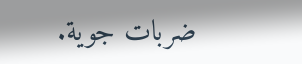ضربات جوية.